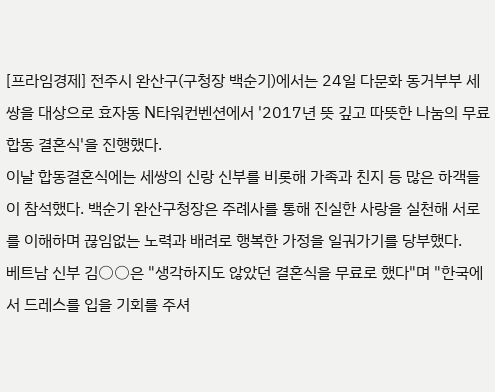[프라임경제] 전주시 완산구(구청장 백순기)에서는 24일 다문화 동거부부 세쌍을 대상으로 효자동 N타워컨벤션에서 '2017년 뜻 깊고 따뜻한 나눔의 무료 합동 결혼식'을 진행했다.
이날 합동결혼식에는 세쌍의 신랑 신부를 비롯해 가족과 친지 등 많은 하객들이 참석했다. 백순기 완산구청장은 주례사를 통해 진실한 사랑을 실천해 서로를 이해하며 끊임없는 노력과 배려로 행복한 가정을 일궈가기를 당부했다.
베트남 신부 김○○은 "생각하지도 않았던 결혼식을 무료로 했다"며 "한국에서 드레스를 입을 기회를 주셔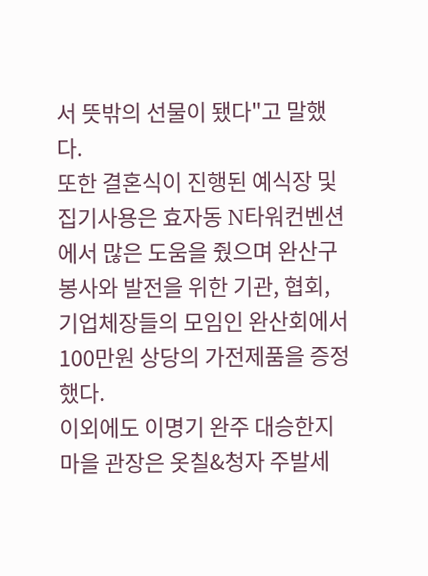서 뜻밖의 선물이 됐다"고 말했다.
또한 결혼식이 진행된 예식장 및 집기사용은 효자동 N타워컨벤션에서 많은 도움을 줬으며 완산구 봉사와 발전을 위한 기관, 협회, 기업체장들의 모임인 완산회에서 100만원 상당의 가전제품을 증정했다.
이외에도 이명기 완주 대승한지마을 관장은 옷칠&청자 주발세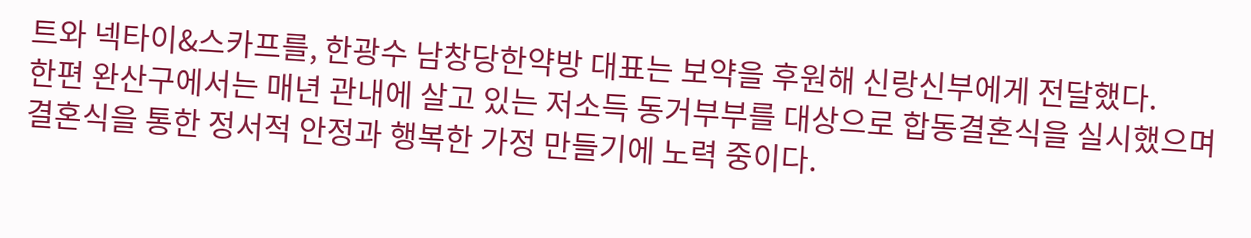트와 넥타이&스카프를, 한광수 남창당한약방 대표는 보약을 후원해 신랑신부에게 전달했다.
한편 완산구에서는 매년 관내에 살고 있는 저소득 동거부부를 대상으로 합동결혼식을 실시했으며 결혼식을 통한 정서적 안정과 행복한 가정 만들기에 노력 중이다.